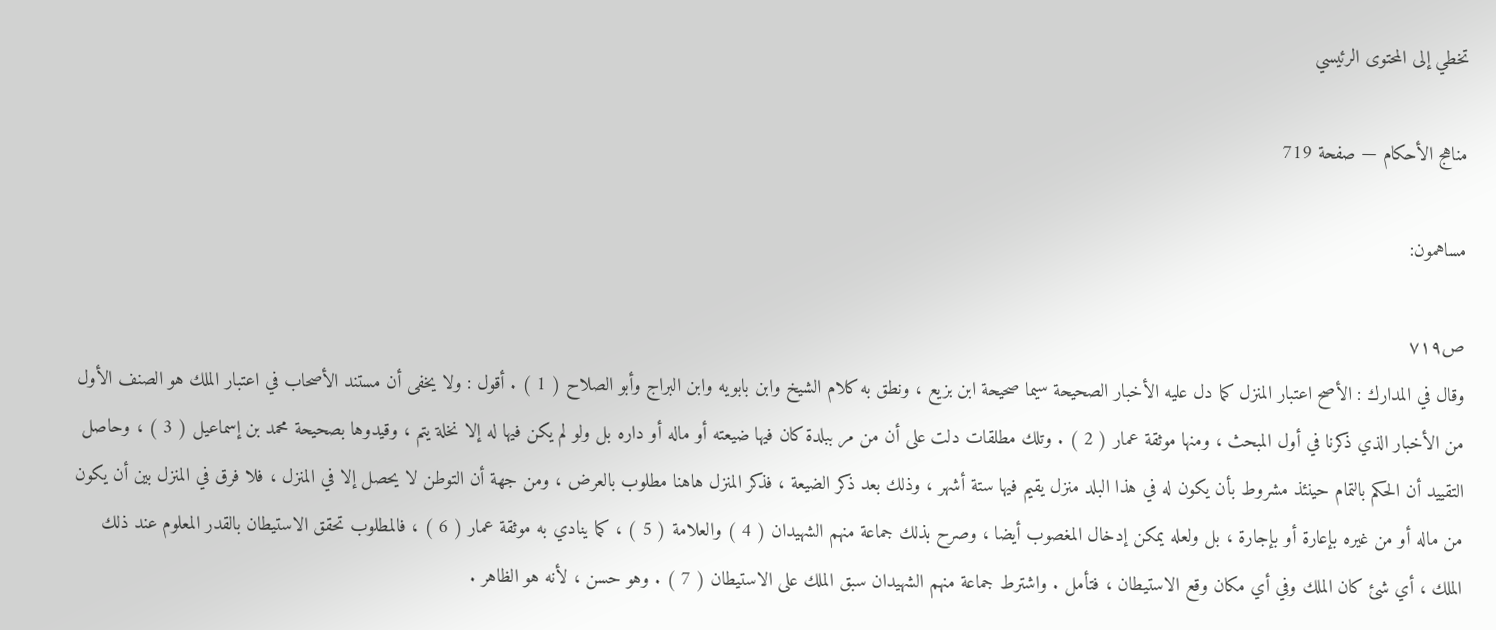تخطي إلى المحتوى الرئيسي

مناهج الأحكام — صفحة 719

مساهمون:

ص٧١٩
وقال في المدارك : الأصح اعتبار المنزل كما دل عليه الأخبار الصحيحة سيما صحيحة ابن بزيع ، ونطق به كلام الشيخ وابن بابويه وابن البراج وأبو الصلاح ( 1 ) . أقول : ولا يخفى أن مستند الأصحاب في اعتبار الملك هو الصنف الأول من الأخبار الذي ذكرنا في أول المبحث ، ومنها موثقة عمار ( 2 ) . وتلك مطلقات دلت على أن من مر ببلدة كان فيها ضيعته أو ماله أو داره بل ولو لم يكن فيها له إلا نخلة يتم ، وقيدوها بصحيحة محمد بن إسماعيل ( 3 ) ، وحاصل التقييد أن الحكم بالتمام حينئذ مشروط بأن يكون له في هذا البلد منزل يقيم فيها ستة أشهر ، وذلك بعد ذكر الضيعة ، فذكر المنزل هاهنا مطلوب بالعرض ، ومن جهة أن التوطن لا يحصل إلا في المنزل ، فلا فرق في المنزل بين أن يكون من ماله أو من غيره بإعارة أو بإجارة ، بل ولعله يمكن إدخال المغصوب أيضا ، وصرح بذلك جماعة منهم الشهيدان ( 4 ) والعلامة ( 5 ) ، كما ينادي به موثقة عمار ( 6 ) ، فالمطلوب تحقق الاستيطان بالقدر المعلوم عند ذلك الملك ، أي شئ كان الملك وفي أي مكان وقع الاستيطان ، فتأمل . واشترط جماعة منهم الشهيدان سبق الملك على الاستيطان ( 7 ) . وهو حسن ، لأنه هو الظاهر .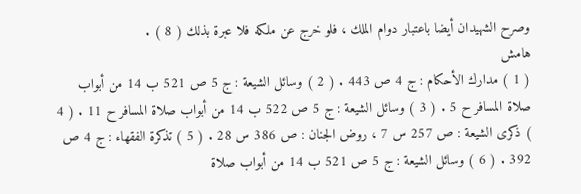وصرح الشهيدان أيضا باعتبار دوام الملك ، فلو خرج عن ملكه فلا عبرة بذلك ( 8 ) .
هامش
( 1 ) مدارك الأحكام : ج 4 ص 443 . ( 2 ) وسائل الشيعة : ج 5 ص 521 ب 14 من أبواب صلاة المسافر ح 5 . ( 3 ) وسائل الشيعة : ج 5 ص 522 ب 14 من أبواب صلاة المسافر ح 11 . ( 4 ) ذكرى الشيعة : ص 257 س 7 ، روض الجنان : ص 386 س 28 . ( 5 ) تذكرة الفقهاء : ج 4 ص 392 . ( 6 ) وسائل الشيعة : ج 5 ص 521 ب 14 من أبواب صلاة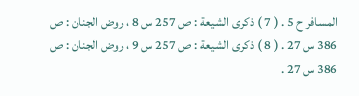المسافر ح 5 . ( 7 ) ذكرى الشيعة : ص 257 س 8 ، روض الجنان : ص 386 س 27 . ( 8 ) ذكرى الشيعة : ص 257 س 9 ، روض الجنان : ص 386 س 27 .